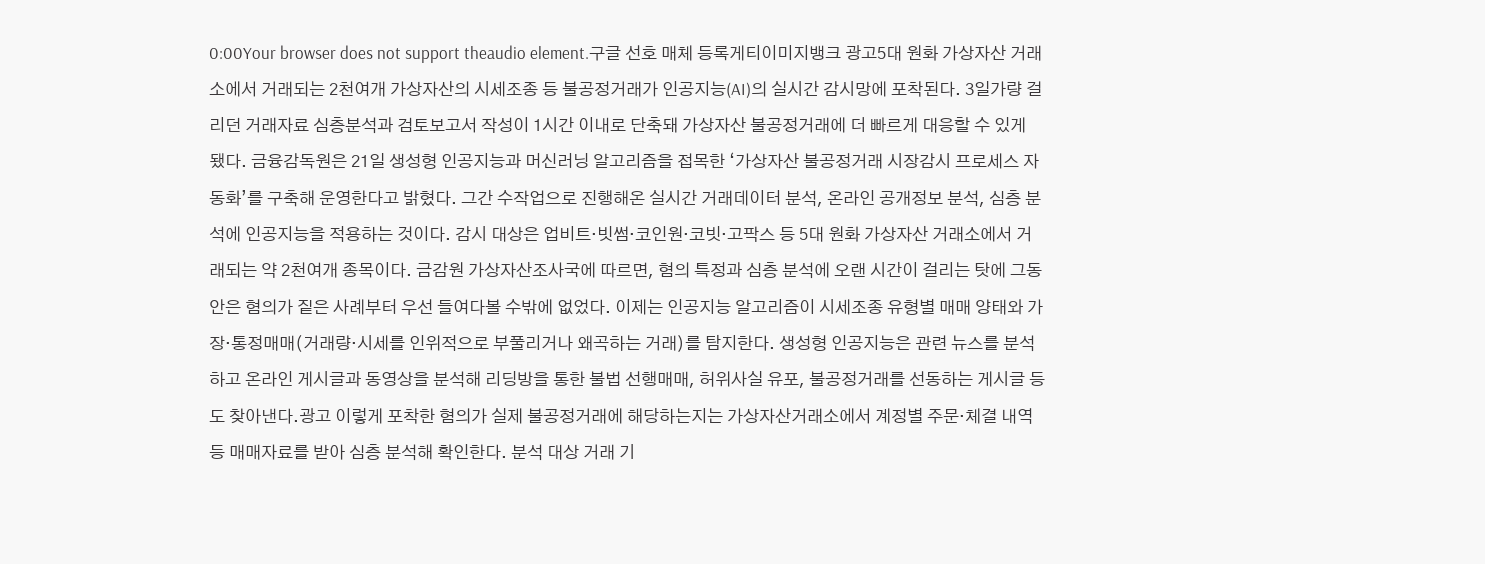0:00Your browser does not support theaudio element.구글 선호 매체 등록게티이미지뱅크 광고5대 원화 가상자산 거래소에서 거래되는 2천여개 가상자산의 시세조종 등 불공정거래가 인공지능(AI)의 실시간 감시망에 포착된다. 3일가량 걸리던 거래자료 심층분석과 검토보고서 작성이 1시간 이내로 단축돼 가상자산 불공정거래에 더 빠르게 대응할 수 있게 됐다. 금융감독원은 21일 생성형 인공지능과 머신러닝 알고리즘을 접목한 ‘가상자산 불공정거래 시장감시 프로세스 자동화’를 구축해 운영한다고 밝혔다. 그간 수작업으로 진행해온 실시간 거래데이터 분석, 온라인 공개정보 분석, 심층 분석에 인공지능을 적용하는 것이다. 감시 대상은 업비트·빗썸·코인원·코빗·고팍스 등 5대 원화 가상자산 거래소에서 거래되는 약 2천여개 종목이다. 금감원 가상자산조사국에 따르면, 혐의 특정과 심층 분석에 오랜 시간이 걸리는 탓에 그동안은 혐의가 짙은 사례부터 우선 들여다볼 수밖에 없었다. 이제는 인공지능 알고리즘이 시세조종 유형별 매매 양태와 가장·통정매매(거래량·시세를 인위적으로 부풀리거나 왜곡하는 거래)를 탐지한다. 생성형 인공지능은 관련 뉴스를 분석하고 온라인 게시글과 동영상을 분석해 리딩방을 통한 불법 선행매매, 허위사실 유포, 불공정거래를 선동하는 게시글 등도 찾아낸다.광고 이렇게 포착한 혐의가 실제 불공정거래에 해당하는지는 가상자산거래소에서 계정별 주문·체결 내역 등 매매자료를 받아 심층 분석해 확인한다. 분석 대상 거래 기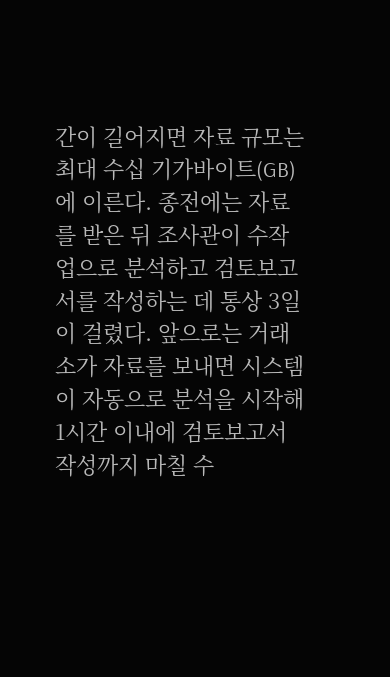간이 길어지면 자료 규모는 최대 수십 기가바이트(GB)에 이른다. 종전에는 자료를 받은 뒤 조사관이 수작업으로 분석하고 검토보고서를 작성하는 데 통상 3일이 걸렸다. 앞으로는 거래소가 자료를 보내면 시스템이 자동으로 분석을 시작해 1시간 이내에 검토보고서 작성까지 마칠 수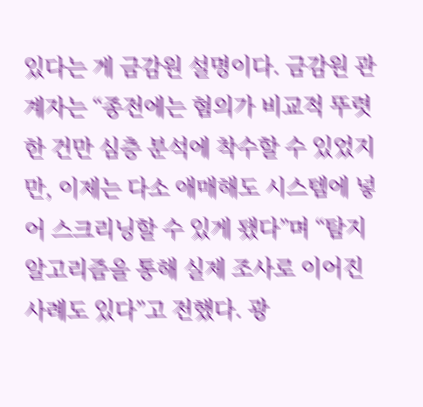있다는 게 금감원 설명이다. 금감원 관계자는 “종전에는 혐의가 비교적 뚜렷한 건만 심층 분석에 착수할 수 있었지만, 이제는 다소 애매해도 시스템에 넣어 스크리닝할 수 있게 됐다”며 “탐지 알고리즘을 통해 실제 조사로 이어진 사례도 있다”고 전했다. 광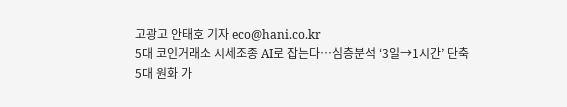고광고 안태호 기자 eco@hani.co.kr
5대 코인거래소 시세조종 AI로 잡는다…심층분석 ‘3일→1시간’ 단축
5대 원화 가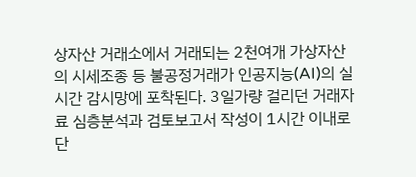상자산 거래소에서 거래되는 2천여개 가상자산의 시세조종 등 불공정거래가 인공지능(AI)의 실시간 감시망에 포착된다. 3일가량 걸리던 거래자료 심층분석과 검토보고서 작성이 1시간 이내로 단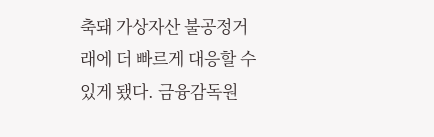축돼 가상자산 불공정거래에 더 빠르게 대응할 수 있게 됐다. 금융감독원